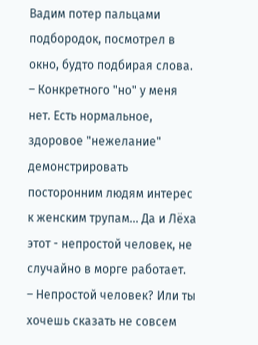Вадим потер пальцами подбородок, посмотрел в окно, будто подбирая слова.
– Конкретного "но" у меня нет. Есть нормальное, здоровое "нежелание" демонстрировать посторонним людям интерес к женским трупам... Да и Лёха этот - непростой человек, не случайно в морге работает.
– Непростой человек? Или ты хочешь сказать не совсем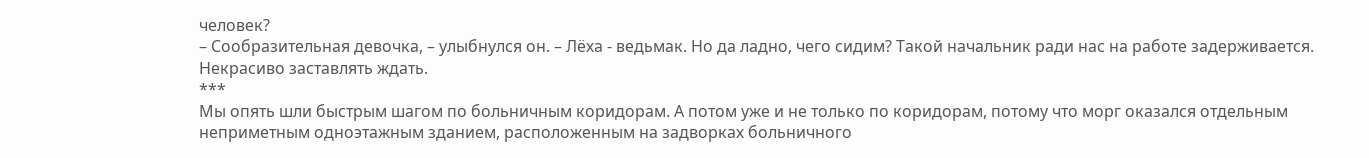человек?
– Сообразительная девочка, – улыбнулся он. – Лёха - ведьмак. Но да ладно, чего сидим? Такой начальник ради нас на работе задерживается. Некрасиво заставлять ждать.
***
Мы опять шли быстрым шагом по больничным коридорам. А потом уже и не только по коридорам, потому что морг оказался отдельным неприметным одноэтажным зданием, расположенным на задворках больничного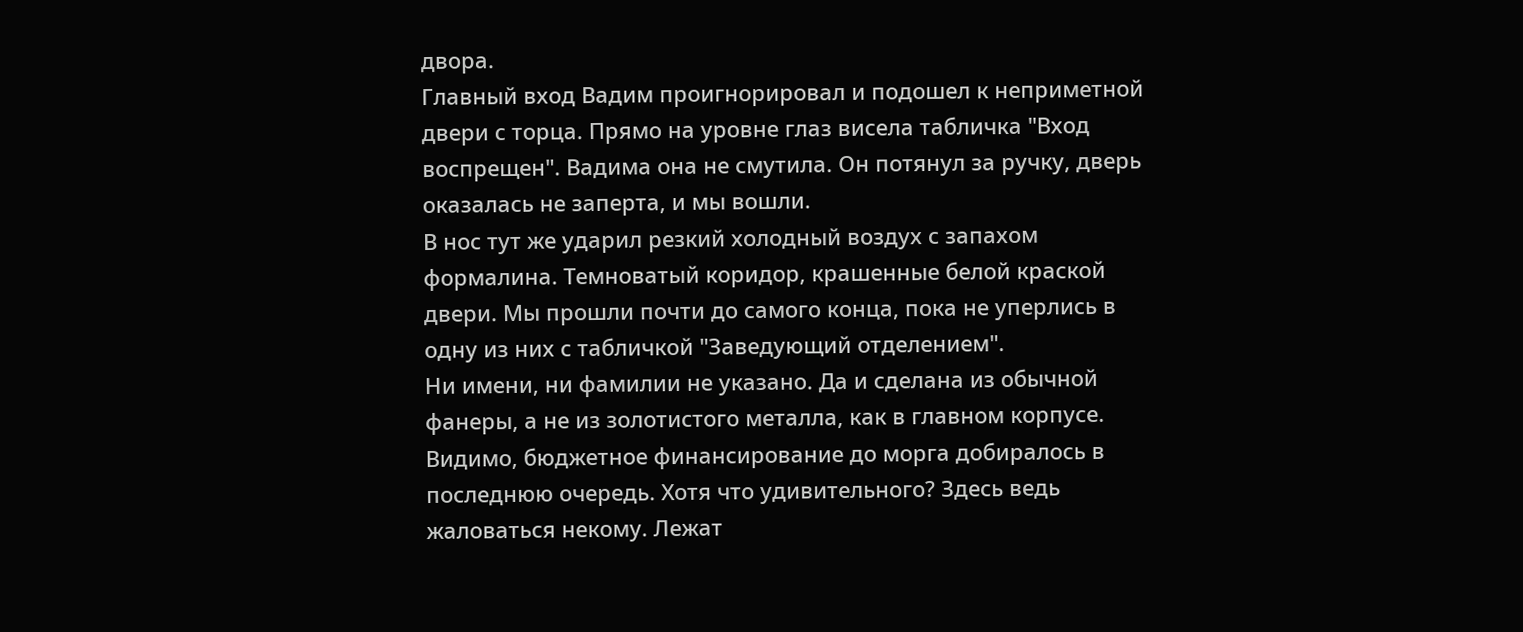двора.
Главный вход Вадим проигнорировал и подошел к неприметной двери с торца. Прямо на уровне глаз висела табличка "Вход воспрещен". Вадима она не смутила. Он потянул за ручку, дверь оказалась не заперта, и мы вошли.
В нос тут же ударил резкий холодный воздух с запахом формалина. Темноватый коридор, крашенные белой краской двери. Мы прошли почти до самого конца, пока не уперлись в одну из них с табличкой "Заведующий отделением".
Ни имени, ни фамилии не указано. Да и сделана из обычной фанеры, а не из золотистого металла, как в главном корпусе.
Видимо, бюджетное финансирование до морга добиралось в последнюю очередь. Хотя что удивительного? Здесь ведь жаловаться некому. Лежат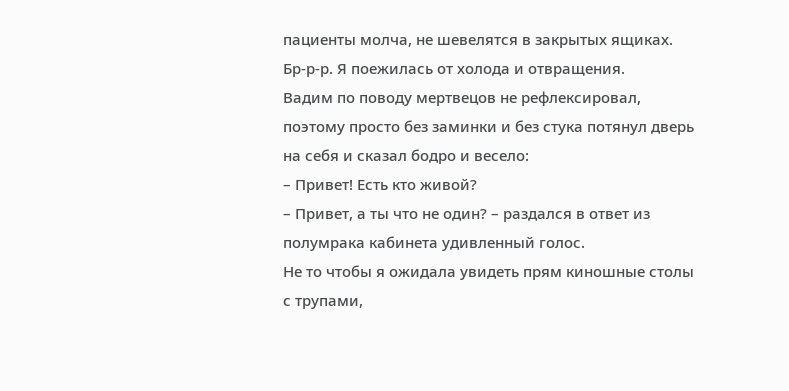пациенты молча, не шевелятся в закрытых ящиках.
Бр-р-р. Я поежилась от холода и отвращения.
Вадим по поводу мертвецов не рефлексировал, поэтому просто без заминки и без стука потянул дверь на себя и сказал бодро и весело:
– Привет! Есть кто живой?
– Привет, а ты что не один? – раздался в ответ из полумрака кабинета удивленный голос.
Не то чтобы я ожидала увидеть прям киношные столы с трупами,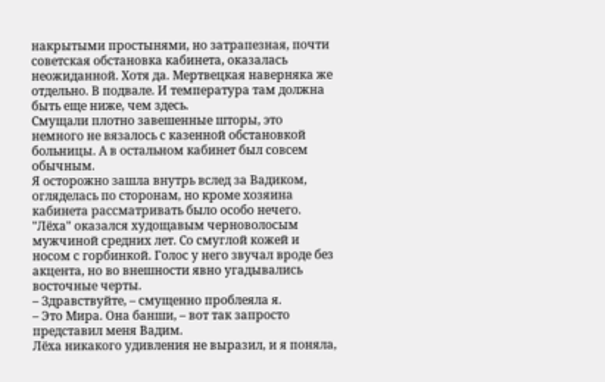накрытыми простынями, но затрапезная, почти советская обстановка кабинета, оказалась неожиданной. Хотя да. Мертвецкая наверняка же отдельно. В подвале. И температура там должна быть еще ниже, чем здесь.
Смущали плотно завешенные шторы, это немного не вязалось с казенной обстановкой больницы. А в остальном кабинет был совсем обычным.
Я осторожно зашла внутрь вслед за Вадиком, огляделась по сторонам, но кроме хозяина кабинета рассматривать было особо нечего.
"Лёха" оказался худощавым черноволосым мужчиной средних лет. Со смуглой кожей и носом с горбинкой. Голос у него звучал вроде без акцента, но во внешности явно угадывались восточные черты.
– Здравствуйте, – смущенно проблеяла я.
– Это Мира. Она банши, – вот так запросто представил меня Вадим.
Лёха никакого удивления не выразил, и я поняла,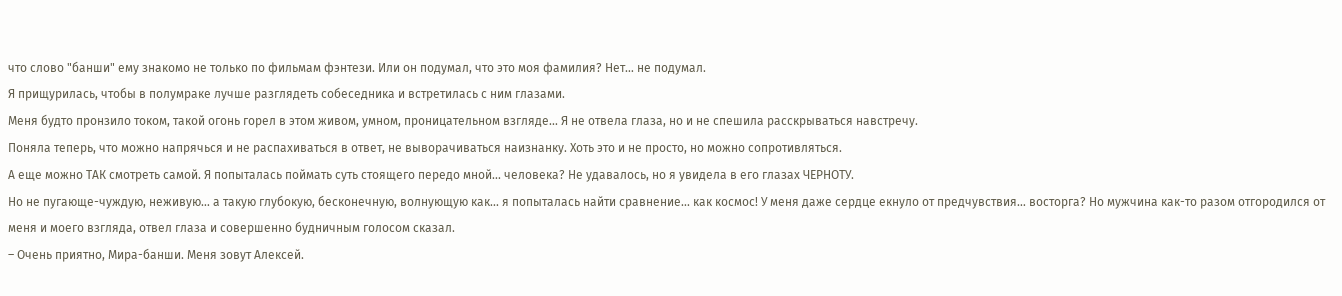что слово "банши" ему знакомо не только по фильмам фэнтези. Или он подумал, что это моя фамилия? Нет… не подумал.
Я прищурилась, чтобы в полумраке лучше разглядеть собеседника и встретилась с ним глазами.
Меня будто пронзило током, такой огонь горел в этом живом, умном, проницательном взгляде... Я не отвела глаза, но и не спешила расскрываться навстречу.
Поняла теперь, что можно напрячься и не распахиваться в ответ, не выворачиваться наизнанку. Хоть это и не просто, но можно сопротивляться.
А еще можно ТАК смотреть самой. Я попыталась поймать суть стоящего передо мной... человека? Не удавалось, но я увидела в его глазах ЧЕРНОТУ.
Но не пугающе-чуждую, неживую… а такую глубокую, бесконечную, волнующую как... я попыталась найти сравнение... как космос! У меня даже сердце екнуло от предчувствия… восторга? Но мужчина как-то разом отгородился от меня и моего взгляда, отвел глаза и совершенно будничным голосом сказал.
– Очень приятно, Мира-банши. Меня зовут Алексей.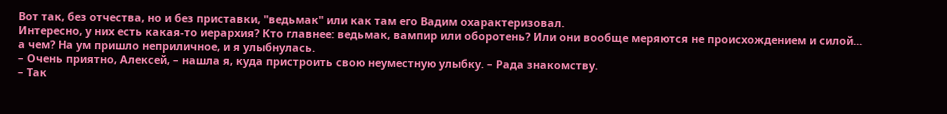Вот так, без отчества, но и без приставки, "ведьмак" или как там его Вадим охарактеризовал.
Интересно, у них есть какая-то иерархия? Кто главнее: ведьмак, вампир или оборотень? Или они вообще меряются не происхождением и силой... а чем? На ум пришло неприличное, и я улыбнулась.
– Очень приятно, Алексей, – нашла я, куда пристроить свою неуместную улыбку. – Рада знакомству.
– Так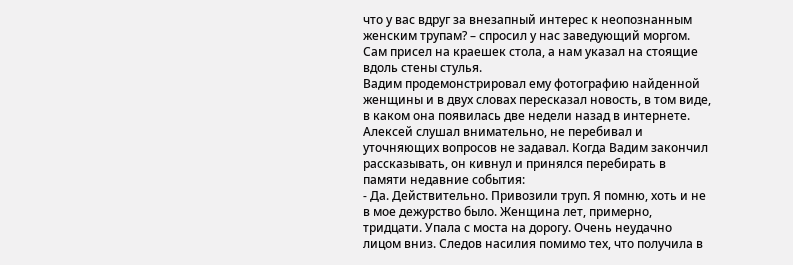что у вас вдруг за внезапный интерес к неопознанным женским трупам? – спросил у нас заведующий моргом. Сам присел на краешек стола, а нам указал на стоящие вдоль стены стулья.
Вадим продемонстрировал ему фотографию найденной женщины и в двух словах пересказал новость, в том виде, в каком она появилась две недели назад в интернете. Алексей слушал внимательно, не перебивал и уточняющих вопросов не задавал. Когда Вадим закончил рассказывать, он кивнул и принялся перебирать в памяти недавние события:
- Да. Действительно. Привозили труп. Я помню, хоть и не в мое дежурство было. Женщина лет, примерно, тридцати. Упала с моста на дорогу. Очень неудачно лицом вниз. Следов насилия помимо тех, что получила в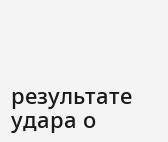результате удара о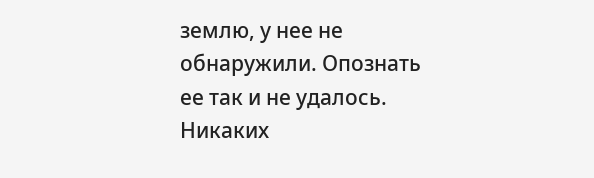землю, у нее не обнаружили. Опознать ее так и не удалось. Никаких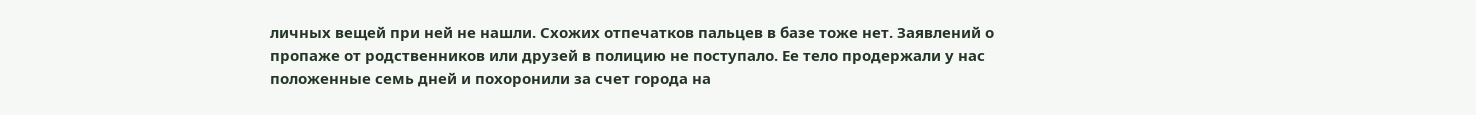личных вещей при ней не нашли. Схожих отпечатков пальцев в базе тоже нет. Заявлений о пропаже от родственников или друзей в полицию не поступало. Ее тело продержали у нас положенные семь дней и похоронили за счет города на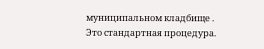муниципальном кладбище . Это стандартная процедура.